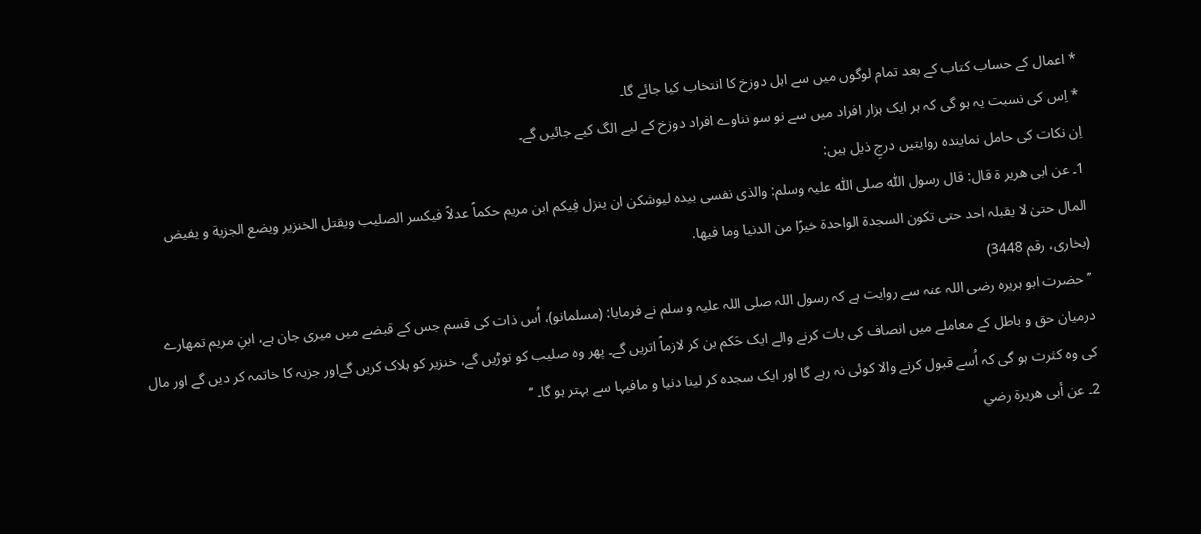* اعمال کے حساب کتاب کے بعد تمام لوگوں میں سے اہل دوزخ کا انتخاب کیا جائے گا۔
* اِس کی نسبت یہ ہو گی کہ ہر ایک ہزار افراد میں سے نو سو نناوے افراد دوزخ کے لیے الگ کیے جائیں گے۔
اِن نکات کی حامل نمایندہ روایتیں درجِ ذیل ہیں:
1۔ عن ابی ھریر ۃ قال: قال رسول اللّٰہ صلی اللّٰہ علیہ وسلم: والذی نفسی بیدہ لیوشکن ان ینزل فِیکم ابن مریم حکماً عدلاً فیکسر الصلیب ویقتل الخنزیر ویضع الجزية و یفیض المال حتیٰ لا یقبلہ احد حتی تکون السجدۃ الواحدۃ خیرًا من الدنیا وما فیھا.
(بخاری، رقم 3448)
’’حضرت ابو ہریرہ رضی اللہ عنہ سے روایت ہے کہ رسول اللہ صلی اللہ علیہ و سلم نے فرمایا: (مسلمانو)، اُس ذات کی قسم جس کے قبضے میں میری جان ہے، ابنِ مریم تمھارے درمیان حق و باطل کے معاملے میں انصاف کی بات کرنے والے ایک حَکم بن کر لازماً اتریں گے۔ پھر وہ صلیب کو توڑیں گے، خنزیر کو ہلاک کریں گےاور جزیہ کا خاتمہ کر دیں گے اور مال کی وہ کثرت ہو گی کہ اُسے قبول کرنے والا کوئی نہ رہے گا اور ایک سجدہ کر لینا دنیا و مافیہا سے بہتر ہو گا۔ ‘‘
2۔ عن أبی هريرة رضي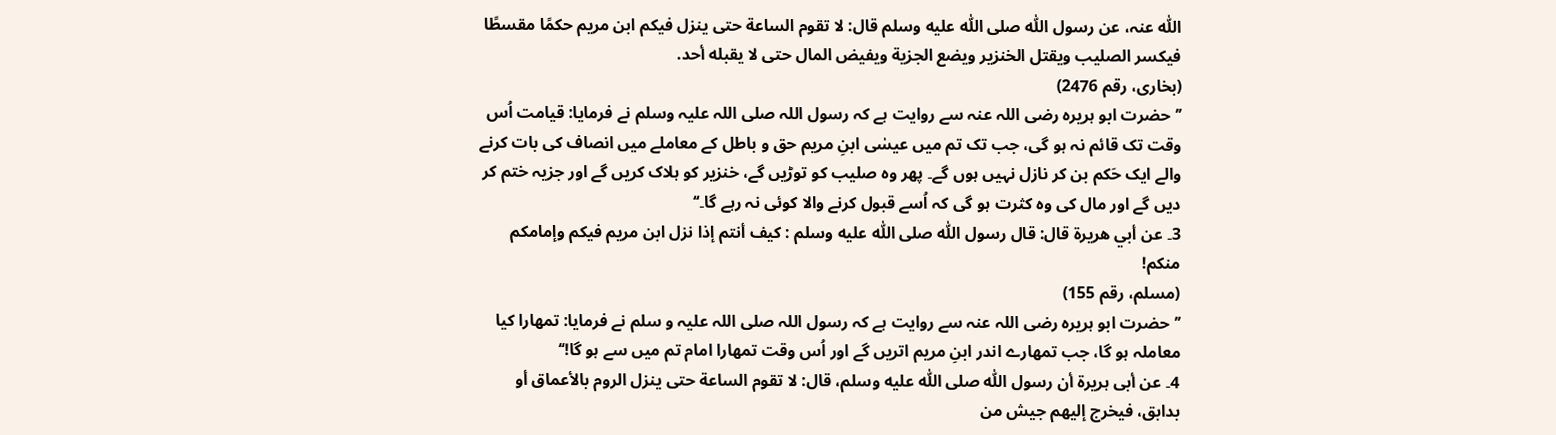اللّٰہ عنہ، عن رسول اللّٰہ صلى اللّٰہ عليه وسلم قال: لا تقوم الساعة حتى ينزل فيكم ابن مريم حكمًا مقسطًا فيكسر الصليب ويقتل الخنزير ويضع الجزية ويفيض المال حتى لا يقبله أحد.
(بخاری، رقم 2476)
’’حضرت ابو ہریرہ رضی اللہ عنہ سے روایت ہے کہ رسول اللہ صلی اللہ علیہ وسلم نے فرمایا: قیامت اُس وقت تک قائم نہ ہو گی، جب تک تم میں عیسٰی ابنِ مریم حق و باطل کے معاملے میں انصاف کی بات کرنے والے ایک حَکم بن کر نازل نہیں ہوں گے۔ پھر وہ صلیب کو توڑیں گے، خنزیر کو ہلاک کریں گے اور جزیہ ختم کر دیں گے اور مال کی وہ کثرت ہو گی کہ اُسے قبول کرنے والا کوئی نہ رہے گا۔‘‘
3۔ عن أبي هريرة قال: قال رسول اللّٰه صلى اللّٰه عليه وسلم : كيف أنتم إذا نزل ابن مريم فيكم وإمامكم منكم!
(مسلم، رقم 155)
’’حضرت ابو ہریرہ رضی اللہ عنہ سے روایت ہے کہ رسول اللہ صلی اللہ علیہ و سلم نے فرمایا: تمھارا کیا معاملہ ہو گا، جب تمھارے اندر ابنِ مریم اتریں گے اور اُس وقت تمھارا امام تم میں سے ہو گا!‘‘
4۔ عن أبی ہریرۃ أن رسول اللّٰه صلى اللّٰه عليه وسلم، قال: لا تقوم الساعة حتى ينزل الروم بالأعماق أو بدابق، فيخرج إليهم جيش من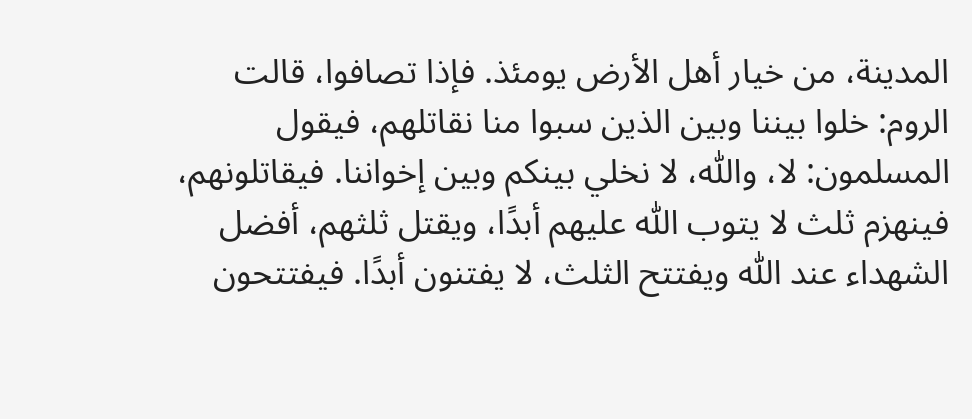المدينة، من خيار أهل الأرض يومئذ. فإذا تصافوا، قالت الروم: خلوا بيننا وبين الذين سبوا منا نقاتلهم، فيقول المسلمون: لا، واللّٰه، لا نخلي بينكم وبين إخواننا. فيقاتلونهم، فينهزم ثلث لا يتوب اللّٰه عليهم أبدًا، ويقتل ثلثهم، أفضل الشهداء عند اللّٰه ويفتتح الثلث، لا يفتنون أبدًا. فيفتتحون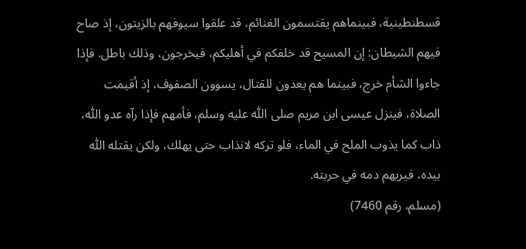قسطنطينية، فبينماهم يقتسمون الغنائم، قد علقوا سيوفهم بالزيتون، إذ صاح فيهم الشيطان: إن المسيح قد خلفكم في أهليكم، فيخرجون، وذلك باطل. فإذا جاءوا الشأم خرج، فبينما هم يعدون للقتال، يسوون الصفوف، إذ أقيمت الصلاة، فينزل عيسى ابن مريم صلى اللّٰه عليه وسلم، فأمهم فإذا رآه عدو اللّٰه، ذاب كما يذوب الملح في الماء، فلو تركه لانذاب حتى يهلك، ولكن يقتله اللّٰه بيده، فيريهم دمه في حربته.
(مسلم، رقم 7460)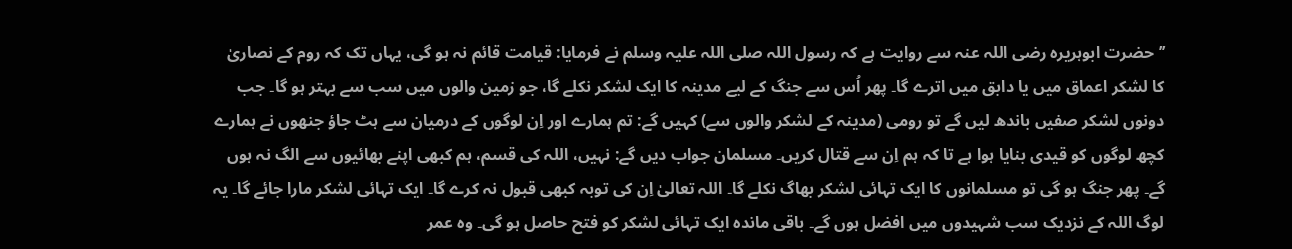’’حضرت ابوہریرہ رضی اللہ عنہ سے روایت ہے کہ رسول اللہ صلی اللہ علیہ وسلم نے فرمایا: قیامت قائم نہ ہو گی، یہاں تک کہ روم کے نصاریٰ کا لشکر اعماق میں یا دابق میں اترے گا۔ پھر اُس سے جنگ کے لیے مدینہ کا ایک لشکر نکلے گا، جو زمین والوں میں سب سے بہتر ہو گا۔ جب دونوں لشکر صفیں باندھ لیں گے تو رومی (مدینہ کے لشکر والوں سے) کہیں گے: تم ہمارے اور اِن لوگوں کے درمیان سے ہٹ جاؤ جنھوں نے ہمارے کچھ لوگوں کو قیدی بنایا ہوا ہے تا کہ ہم اِن سے قتال کریں۔ مسلمان جواب دیں گے: نہیں، اللہ کی قسم، ہم کبھی اپنے بھائیوں سے الگ نہ ہوں گے۔ پھر جنگ ہو گی تو مسلمانوں کا ایک تہائی لشکر بھاگ نکلے گا۔ اللہ تعالیٰ اِن کی توبہ کبھی قبول نہ کرے گا۔ ایک تہائی لشکر مارا جائے گا۔ یہ لوگ اللہ کے نزدیک سب شہیدوں میں افضل ہوں گے۔ باقی ماندہ ایک تہائی لشکر کو فتح حاصل ہو گی۔ وہ عمر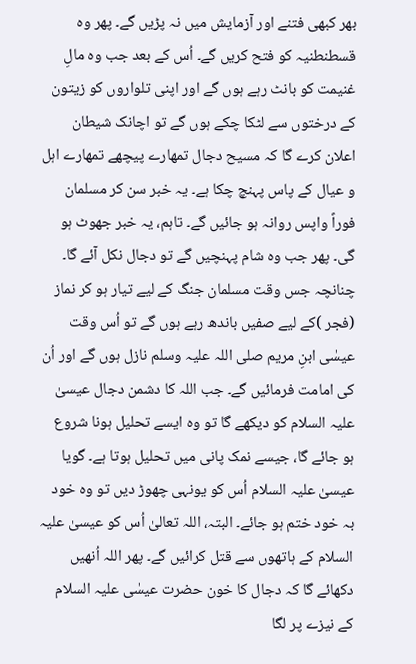بھر کبھی فتنے اور آزمایش میں نہ پڑیں گے۔ پھر وہ قسطنطنیہ کو فتح کریں گے۔ اُس کے بعد جب وہ مالِ غنیمت کو بانٹ رہے ہوں گے اور اپنی تلواروں کو زیتون کے درختوں سے لٹکا چکے ہوں گے تو اچانک شیطان اعلان کرے گا کہ مسیح دجال تمھارے پیچھے تمھارے اہل و عیال کے پاس پہنچ چکا ہے۔ یہ خبر سن کر مسلمان فوراً واپس روانہ ہو جائیں گے۔ تاہم، یہ خبر جھوٹ ہو گی۔ پھر جب وہ شام پہنچیں گے تو دجال نکل آئے گا۔ چنانچہ جس وقت مسلمان جنگ کے لیے تیار ہو کر نماز (فجر )کے لیے صفیں باندھ رہے ہوں گے تو اُس وقت عیسٰی ابنِ مریم صلی اللہ علیہ وسلم نازل ہوں گے اور اُن کی امامت فرمائیں گے۔ جب اللہ کا دشمن دجال عیسیٰ علیہ السلام کو دیکھے گا تو وہ ایسے تحلیل ہونا شروع ہو جائے گا، جیسے نمک پانی میں تحلیل ہوتا ہے۔ گویا عیسیٰ علیہ السلام اُس کو یونہی چھوڑ دیں تو وہ خود بہ خود ختم ہو جائے۔ البتہ، اللہ تعالیٰ اُس کو عیسیٰ علیہ السلام کے ہاتھوں سے قتل کرائیں گے۔ پھر اللہ اُنھیں دکھائے گا کہ دجال کا خون حضرت عیسٰی علیہ السلام کے نیزے پر لگا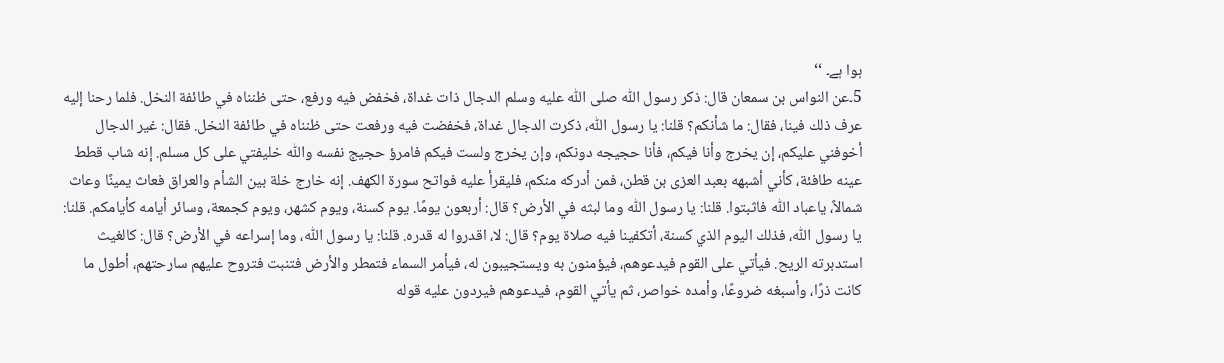ہوا ہے۔ ‘‘
5۔عن النواس بن سمعان قال: ذكر رسول اللّٰه صلى اللّٰه عليه وسلم الدجال ذات غداة، فخفض فيه ورفع، حتى ظنناه في طائفة النخل. فلما رحنا إليه عرف ذلك فينا، فقال: ما شأنكم؟ قلنا: يا رسول اللّٰه، ذكرت الدجال غداة، فخفضت فيه ورفعت حتى ظنناه في طائفة النخل. فقال: غير الدجال أخوفني عليكم، إن يخرج وأنا فيكم، فأنا حجيجه دونكم، وإن يخرج ولست فيكم فامرؤ حجيج نفسه واللّٰه خليفتي على كل مسلم. إنه شاب قطط عينه طافئة، كأني أشبهه بعبد العزى بن قطن، فمن أدركه منكم، فليقرأ عليه فواتح سورة الكهف. إنه خارج خلة بين الشأم والعراق فعاث يمينًا وعاث شمالاً، ياعباد اللّٰه فاثبتوا. قلنا: يا رسول اللّٰه وما لبثه في الأرض؟ قال: أربعون يومًا. يوم كسنة، ويوم كشهر، ويوم كجمعة، وسائر أيامه كأيامكم. قلنا: يا رسول اللّٰه، فذلك اليوم الذي كسنة، أتكفينا فيه صلاة يوم؟ قال: لا، اقدروا له قدره. قلنا: يا رسول اللّٰه، وما إسراعه في الأرض؟ قال: كالغيث استدبرته الريح. فيأتي على القوم فيدعوهم، فيؤمنون به ويستجيبون له، فيأمر السماء فتمطر والأرض فتنبت فتروح عليهم سارحتهم، أطول ما كانت ذرًا، وأسبغه ضروعًا، وأمده خواصر، ثم يأتي القوم، فيدعوهم فيردون عليه قوله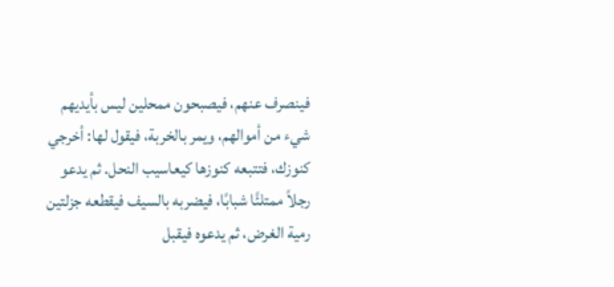فينصرف عنهم، فيصبحون ممحلين ليس بأيديهم شيء من أموالهم، ويمر بالخربة، فيقول لها: أخرجي كنوزك، فتتبعه كنوزها كيعاسيب النحل. ثم يدعو رجلاً ممتلئًا شبابًا، فيضربه بالسيف فيقطعه جزلتين رمية الغرض، ثم يدعوه فيقبل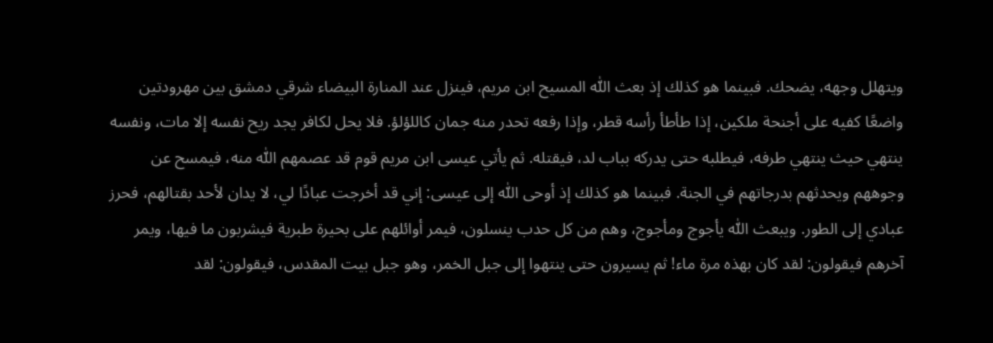ويتهلل وجهه، يضحك. فبينما هو كذلك إذ بعث اللّٰه المسيح ابن مريم، فينزل عند المنارة البيضاء شرقي دمشق بين مهرودتين واضعًا كفيه على أجنحة ملكين، إذا طأطأ رأسه قطر، وإذا رفعه تحدر منه جمان كاللؤلؤ. فلا يحل لكافر يجد ريح نفسه إلا مات، ونفسه ينتهي حيث ينتهي طرفه، فيطلبه حتى يدركه بباب لد، فيقتله. ثم يأتي عيسى ابن مريم قوم قد عصمهم اللّٰه منه، فيمسح عن وجوههم ويحدثهم بدرجاتهم في الجنة. فبينما هو كذلك إذ أوحى اللّٰه إلى عيسى: إني قد أخرجت عبادًا لي، لا يدان لأحد بقتالهم، فحرز عبادي إلى الطور. ويبعث اللّٰه يأجوج ومأجوج، وهم من كل حدب ينسلون، فيمر أوائلهم على بحيرة طبرية فيشربون ما فيها، ويمر آخرهم فيقولون: لقد كان بهذه مرة ماء! ثم يسيرون حتى ينتهوا إلى جبل الخمر، وهو جبل بيت المقدس، فيقولون: لقد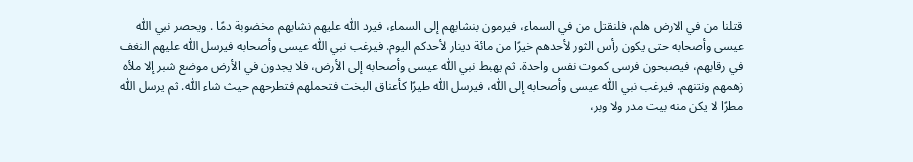قتلنا من في الارض هلم، فلنقتل من في السماء، فيرمون بنشابهم إلى السماء، فيرد اللّٰه عليهم نشابهم مخضوبة دمًا . ويحصر نبي اللّٰه عيسى وأصحابه حتى يكون رأس الثور لأحدهم خيرًا من مائة دينار لأحدكم اليوم. فيرغب نبي اللّٰه عيسى وأصحابه فيرسل اللّٰه عليهم النغف في رقابهم، فيصبحون فرسى كموت نفس واحدة. ثم يهبط نبي اللّٰه عيسى وأصحابه إلى الأرض، فلا يجدون في الأرض موضع شبر إلا ملأه زهمهم ونتنهم. فيرغب نبي اللّٰه عيسى وأصحابه إلى اللّٰه، فيرسل اللّٰه طيرًا كأعناق البخت فتحملهم فتطرحهم حيث شاء اللّٰه. ثم يرسل اللّٰه مطرًا لا يكن منه بيت مدر ولا وبر،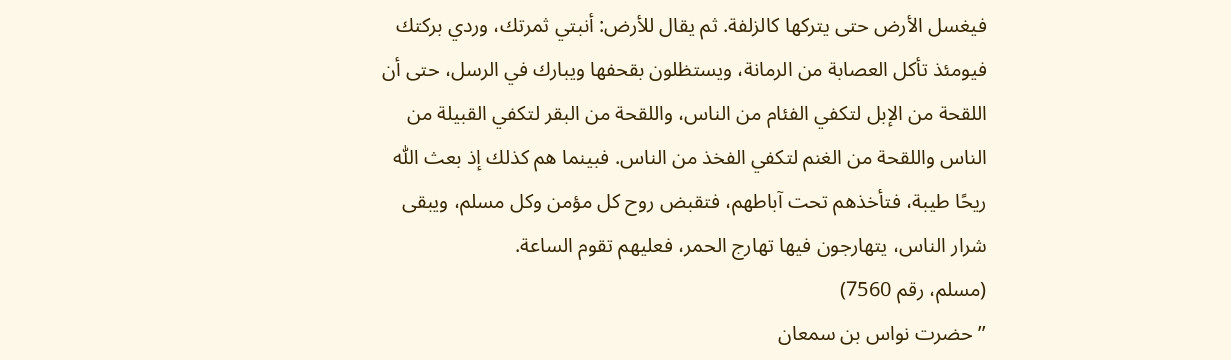فيغسل الأرض حتى يتركها كالزلفة. ثم يقال للأرض: أنبتي ثمرتك، وردي بركتك فيومئذ تأكل العصابة من الرمانة، ويستظلون بقحفها ويبارك في الرسل، حتى أن اللقحة من الإبل لتكفي الفئام من الناس، واللقحة من البقر لتكفي القبيلة من الناس واللقحة من الغنم لتكفي الفخذ من الناس. فبينما هم كذلك إذ بعث اللّٰه ريحًا طيبة، فتأخذهم تحت آباطهم، فتقبض روح كل مؤمن وكل مسلم، ويبقى شرار الناس، يتهارجون فيها تهارج الحمر، فعليهم تقوم الساعة.
(مسلم، رقم 7560)
’’حضرت نواس بن سمعان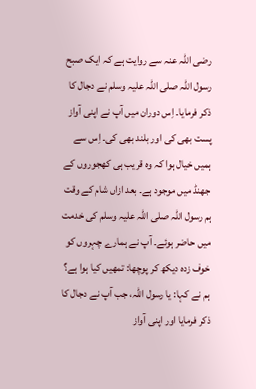رضی اللہ عنہ سے روایت ہے کہ ایک صبح رسول اللہ صلی اللہ علیہ وسلم نے دجال کا ذکر فرمایا۔ اِس دوران میں آپ نے اپنی آواز پست بھی کی اور بلند بھی کی۔ اِس سے ہمیں خیال ہوا کہ وہ قریب ہی کھجوروں کے جھنڈ میں موجود ہے۔ بعد ازاں شام کے وقت ہم رسول اللہ صلی اللہ علیہ وسلم کی خدمت میں حاضر ہوئے۔ آپ نے ہمارے چہروں کو خوف زدہ دیکھ کر پوچھا: تمھیں کیا ہوا ہے؟ ہم نے کہا: یا رسول اللہ، جب آپ نے دجال کا ذکر فرمایا اور اپنی آواز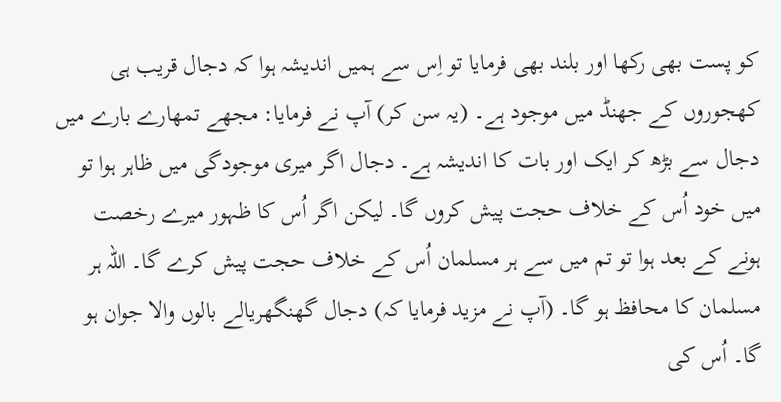کو پست بھی رکھا اور بلند بھی فرمایا تو اِس سے ہمیں اندیشہ ہوا کہ دجال قریب ہی کھجوروں کے جھنڈ میں موجود ہے۔ (یہ سن کر) آپ نے فرمایا: مجھے تمھارے بارے میں دجال سے بڑھ کر ایک اور بات کا اندیشہ ہے۔ دجال اگر میری موجودگی میں ظاہر ہوا تو میں خود اُس کے خلاف حجت پیش کروں گا۔ لیکن اگر اُس کا ظہور میرے رخصت ہونے کے بعد ہوا تو تم میں سے ہر مسلمان اُس کے خلاف حجت پیش کرے گا۔ اللہ ہر مسلمان کا محافظ ہو گا۔ (آپ نے مزید فرمایا کہ) دجال گھنگھریالے بالوں والا جوان ہو گا۔ اُس کی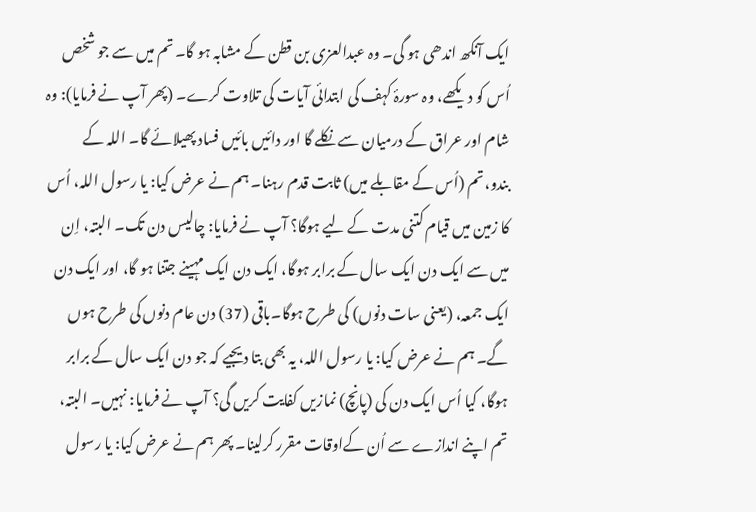ایک آنکھ اندھی ہو گی۔ وہ عبدالعزی بن قطن کے مشابہ ہو گا۔ تم میں سے جو شخص اُس کو دیکھے، وہ سورۂ کہف کی ابتدائی آیات کی تلاوت کرے۔ (پھر آپ نے فرمایا): وہ شام اور عراق کے درمیان سے نکلے گا اور دائیں بائیں فساد پھیلائے گا۔ اللہ کے بندو،تم (اُس کے مقابلے میں) ثابت قدم رہنا۔ ہم نے عرض کیا: یا رسول اللہ، اُس کا زمین میں قیام کتنی مدت کے لیے ہوگا؟ آپ نے فرمایا: چالیس دن تک۔ البتہ، اِن میں سے ایک دن ایک سال کے برابر ہوگا، ایک دن ایک مہینے جتنا ہو گا، اور ایک دن ایک جمعہ، (یعنی سات دنوں) کی طرح ہوگا۔باقی (37) دن عام دنوں کی طرح ہوں گے۔ ہم نے عرض کیا: یا رسول اللہ، یہ بھی بتا دیجیے کہ جو دن ایک سال کے برابر ہوگا، کیا اُس ایک دن کی (پانچ) نمازیں کفایت کریں گی؟ آپ نے فرمایا: نہیں۔ البتہ، تم اپنے اندازے سے اُن کےاوقات مقرر کرلینا۔ پھر ہم نے عرض کیا: یا رسول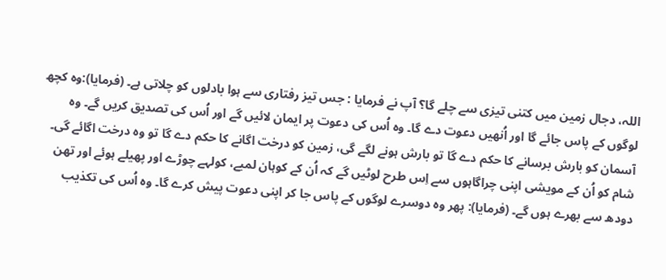اللہ، دجال زمین میں کتنی تیزی سے چلے گا؟ آپ نے فرمایا : جس تیز رفتاری سے ہوا بادلوں کو چلاتی ہے۔ (فرمایا):وہ کچھ لوگوں کے پاس جائے گا اور اُنھیں دعوت دے گا۔ وہ اُس کی دعوت پر ایمان لائیں گے اور اُس کی تصدیق کریں گے۔ وہ آسمان کو بارش برسانے کا حکم دے گا تو بارش ہونے لگے گی، زمین کو درخت اگانے کا حکم دے گا تو وہ درخت اگائے گی۔ شام کو اُن کے مویشی اپنی چراگاہوں سے اِس طرح لوٹیں گے کہ اُن کے کوہان لمبے، کولہے چوڑے اور پھیلے ہوئے اور تھن دودھ سے بھرے ہوں گے۔ (فرمایا): پھر وہ دوسرے لوگوں کے پاس جا کر اپنی دعوت پیش کرے گا۔ وہ اُس کی تکذیب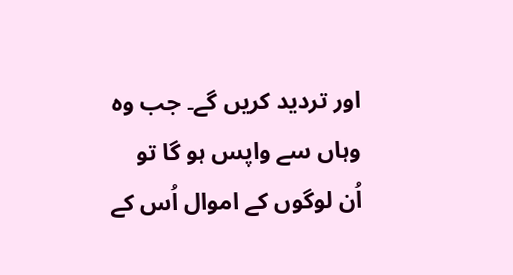اور تردید کریں گے۔ جب وہ وہاں سے واپس ہو گا تو اُن لوگوں کے اموال اُس کے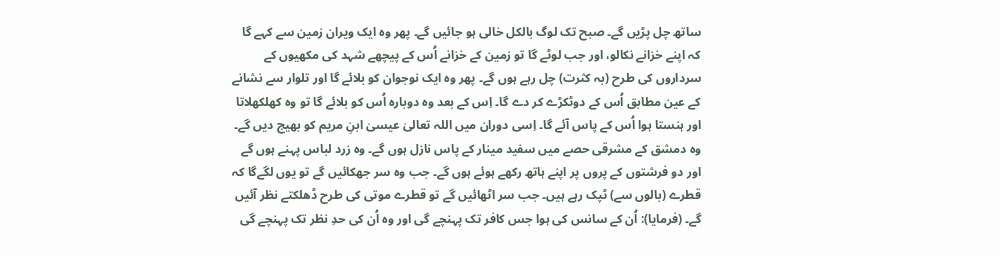ساتھ چل پڑیں گے۔ صبح تک لوگ بالکل خالی ہو جائیں گے۔ پھر وہ ایک ویران زمین سے کہے گا کہ اپنے خزانے نکالو، اور جب لوٹے گا تو زمین کے خزانے اُس کے پیچھے شہد کی مکھیوں کے سرداروں کی طرح (بہ کثرت) چل رہے ہوں گے۔ پھر وہ ایک نوجوان کو بلائے گا اور تلوار سے نشانے کے عین مطابق اُس کے دوٹکڑے کر دے گا۔ اِس کے بعد وہ دوبارہ اُس کو بلائے گا تو وہ کھلکھلاتا اور ہنستا ہوا اُس کے پاس آئے گا۔ اِسی دوران میں اللہ تعالیٰ عیسیٰ ابنِ مریم کو بھیج دیں گے۔ وہ دمشق کے مشرقی حصے میں سفید مینار کے پاس نازل ہوں گے۔ وہ زرد لباس پہنے ہوں گے اور دو فرشتوں کے پروں پر اپنے ہاتھ رکھے ہوئے ہوں گے۔ جب وہ سر جھکائیں گے تو یوں لگےگا کہ قطرے (بالوں سے) ٹپک رہے ہیں۔ جب سر اٹھائیں گے تو قطرے موتی کی طرح ڈھلکتے نظر آئیں گے۔ (فرمایا): اُن کے سانس کی ہوا جس کافر تک پہنچے گی اور وہ اُن کی حدِ نظر تک پہنچے گی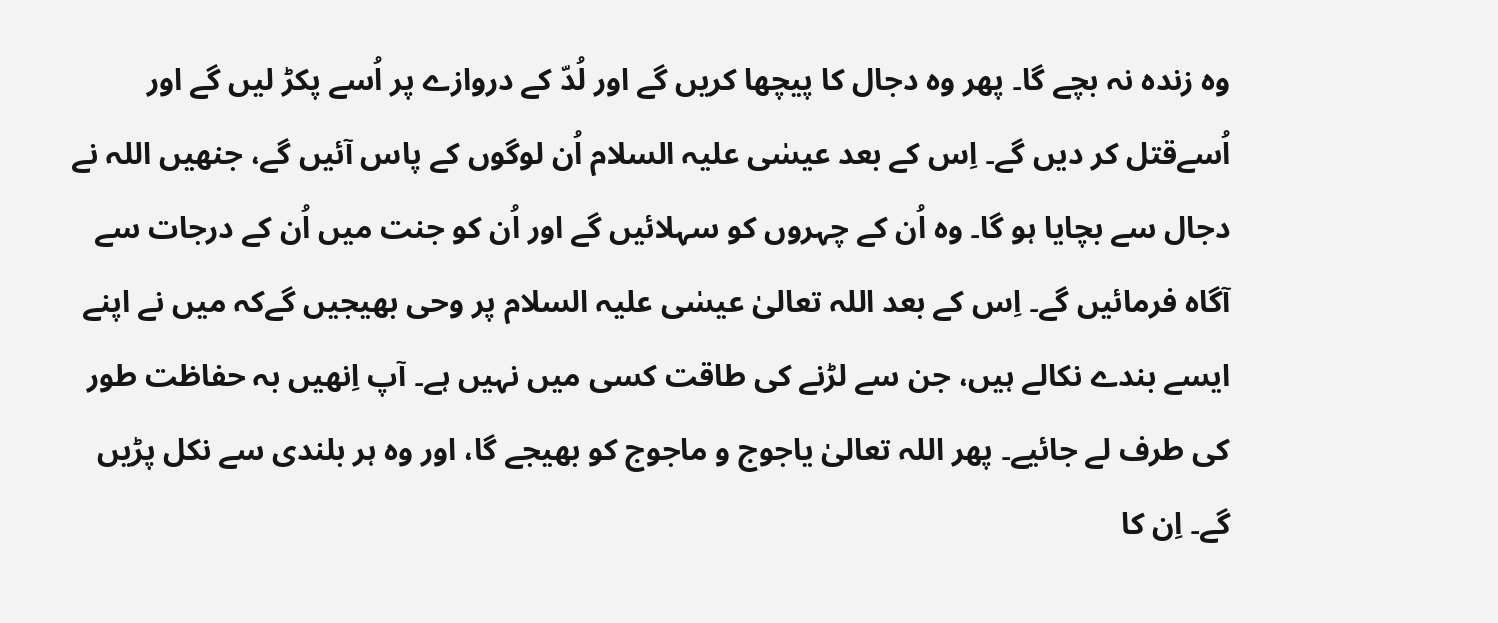وہ زندہ نہ بچے گا۔ پھر وہ دجال کا پیچھا کریں گے اور لُدّ کے دروازے پر اُسے پکڑ لیں گے اور اُسےقتل کر دیں گے۔ اِس کے بعد عیسٰی علیہ السلام اُن لوگوں کے پاس آئیں گے، جنھیں اللہ نے دجال سے بچایا ہو گا۔ وہ اُن کے چہروں کو سہلائیں گے اور اُن کو جنت میں اُن کے درجات سے آگاہ فرمائیں گے۔ اِس کے بعد اللہ تعالیٰ عیسٰی علیہ السلام پر وحی بھیجیں گےکہ میں نے اپنے ایسے بندے نکالے ہیں، جن سے لڑنے کی طاقت کسی میں نہیں ہے۔ آپ اِنھیں بہ حفاظت طور کی طرف لے جائیے۔ پھر اللہ تعالیٰ یاجوج و ماجوج کو بھیجے گا، اور وہ ہر بلندی سے نکل پڑیں گے۔ اِن کا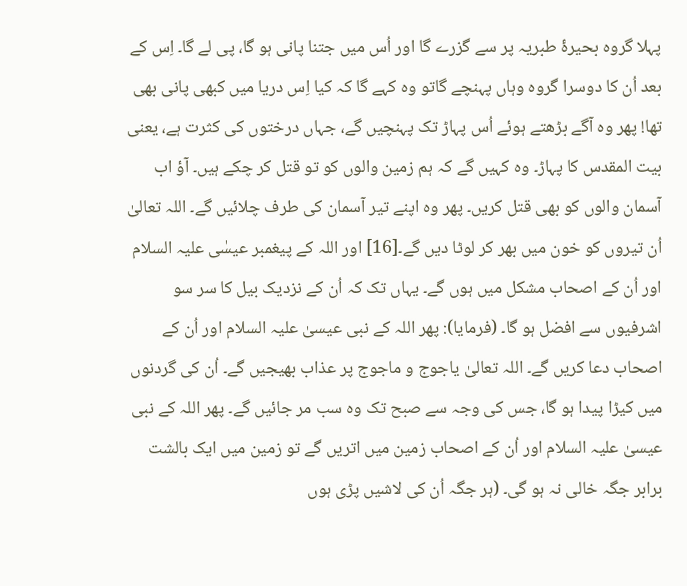پہلا گروہ بحیرۂ طبریہ پر سے گزرے گا اور اُس میں جتنا پانی ہو گا، پی لے گا۔ اِس کے بعد اُن کا دوسرا گروہ وہاں پہنچے گاتو وہ کہے گا کہ کیا اِس دریا میں کبھی پانی بھی تھا! پھر وہ آگے بڑھتے ہوئے اُس پہاڑ تک پہنچیں گے، جہاں درختوں کی کثرت ہے، یعنی بیت المقدس کا پہاڑ۔ وہ کہیں گے کہ ہم زمین والوں کو تو قتل کر چکے ہیں۔ آؤ اب آسمان والوں کو بھی قتل کریں۔ پھر وہ اپنے تیر آسمان کی طرف چلائیں گے۔ اللہ تعالیٰ اُن تیروں کو خون میں بھر کر لوٹا دیں گے۔[16] اور اللہ کے پیغمبر عیسٰی علیہ السلام اور اُن کے اصحاب مشکل میں ہوں گے۔ یہاں تک کہ اُن کے نزدیک بیل کا سر سو اشرفیوں سے افضل ہو گا۔ (فرمایا): پھر اللہ کے نبی عیسیٰ علیہ السلام اور اُن کے اصحاب دعا کریں گے۔ اللہ تعالیٰ یاجوج و ماجوج پر عذاب بھیجیں گے۔ اُن کی گردنوں میں کیڑا پیدا ہو گا، جس کی وجہ سے صبح تک وہ سب مر جائیں گے۔ پھر اللہ کے نبی عیسیٰ علیہ السلام اور اُن کے اصحاب زمین میں اتریں گے تو زمین میں ایک بالشت برابر جگہ خالی نہ ہو گی۔ (ہر جگہ اُن کی لاشیں پڑی ہوں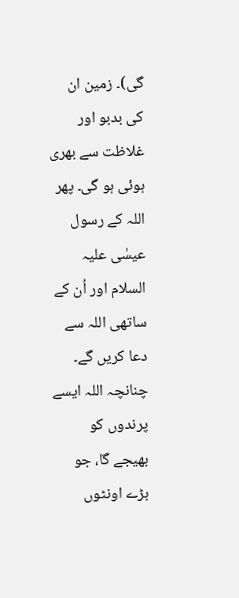گی)۔ زمین ان کی بدبو اور غلاظت سے بھری ہوئی ہو گی۔ پھر اللہ کے رسول عیسٰی علیہ السلام اور اُن کے ساتھی اللہ سے دعا کریں گے۔ چنانچہ اللہ ایسے پرندوں کو بھیجے گا، جو بڑے اونٹوں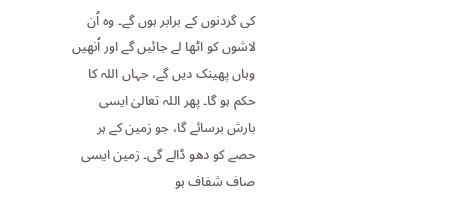کی گردنوں کے برابر ہوں گے۔ وہ اُن لاشوں کو اٹھا لے جائیں گے اور اُنھیں وہاں پھینک دیں گے، جہاں اللہ کا حکم ہو گا۔ پھر اللہ تعالیٰ ایسی بارش برسائے گا، جو زمین کے ہر حصے کو دھو ڈالے گی۔ زمین ایسی صاف شفاف ہو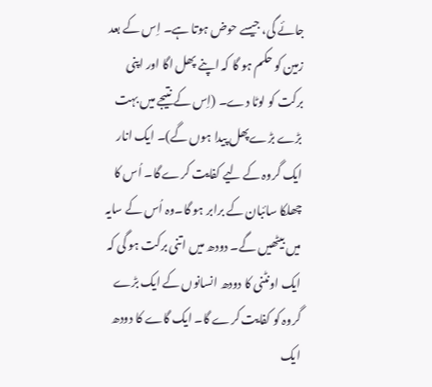جائے گی، جیسے حوض ہوتا ہے۔ اِس کے بعد زمین کو حکم ہو گا کہ اپنے پھل اگا اور اپنی برکت کو لوٹا دے۔ (اِس کے نتیجے میں بہت بڑے بڑےپھل پیدا ہوں گے)۔ ایک انار ایک گروہ کے لیے کفایت کرے گا۔ اُس کا چھلکا سائبان کے برابر ہو گا۔وہ اُس کے سایہ میں بیٹھیں گے۔ دودھ میں اتنی برکت ہو گی کہ ایک اونٹنی کا دودھ انسانوں کے ایک بڑے گروہ کو کفایت کرے گا۔ ایک گاے کا دودھ ایک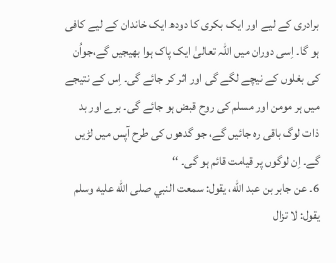برادری کے لیے اور ایک بکری کا دودھ ایک خاندان کے لیے کافی ہو گا۔ اِسی دوران میں اللہ تعالیٰ ایک پاک ہوا بھیجیں گے،جواُن کی بغلوں کے نیچے لگے گی اور اثر کر جائے گی۔ اِس کے نتیجے میں ہر مومن اور مسلم کی روح قبض ہو جائے گی۔ برے اور بد ذات لوگ باقی رہ جائیں گے، جو گدھوں کی طرح آپس میں لڑیں گے۔ اِن لوگوں پر قیامت قائم ہو گی۔ ‘‘
6۔ عن جابر بن عبد اللّٰه، يقول: سمعت النبي صلى اللّٰه عليه وسلم يقول: لا تزال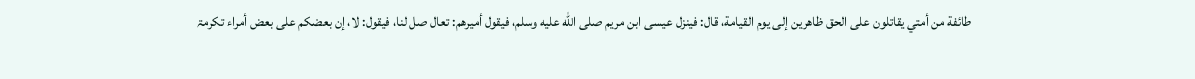طائفة من أمتي يقاتلون على الحق ظاهرين إلى يوم القيامة، قال: فينزل عيسى ابن مريم صلى اللّٰه عليه وسلم، فيقول أميرهم: تعال صل لنا، فيقول: لا، إن بعضكم على بعض أمراء تكرمۃ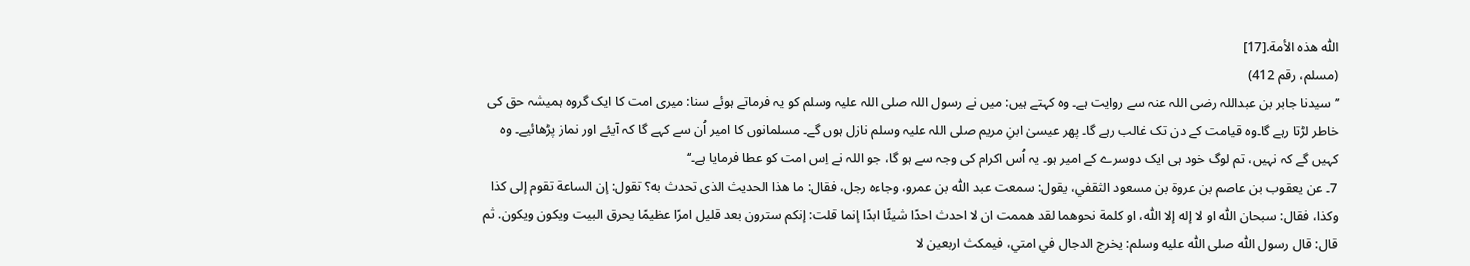اللّٰه هذه الأمة.[17]
(مسلم، رقم 412)
’’سیدنا جابر بن عبداللہ رضی اللہ عنہ سے روایت ہے۔ وہ کہتے ہیں: میں نے رسول اللہ صلی اللہ علیہ وسلم کو یہ فرماتے ہوئے سنا: میری امت کا ایک گروہ ہمیشہ حق کی خاطر لڑتا رہے گا۔وہ قیامت کے دن تک غالب رہے گا۔ پھر عیسیٰ ابنِ مریم صلی اللہ علیہ وسلم نازل ہوں گے۔ مسلمانوں کا امیر اُن سے کہے گا کہ آیئے اور نماز پڑھائیے۔ وہ کہیں گے کہ نہیں، تم لوگ خود ہی ایک دوسرے کے امیر ہو۔ یہ اُس اکرام کی وجہ سے ہو گا، جو اللہ نے اِس امت کو عطا فرمایا ہے۔‘‘
7۔ عن يعقوب بن عاصم بن عروة بن مسعود الثقفي، يقول: سمعت عبد اللّٰه بن عمرو، وجاءه رجل، فقال: ما هذا الحديث الذی تحدث به؟ تقول: إن الساعة تقوم إلى كذا وكذا، فقال: سبحان اللّٰه او لا إله إلا اللّٰه، او كلمة نحوهما لقد هممت ان لا احدث احدًا شيئًا ابدًا إنما قلت: إنكم سترون بعد قليل امرًا عظيمًا يحرق البيت ويكون ويكون. ثم قال: قال رسول اللّٰه صلى اللّٰه عليه وسلم: يخرج الدجال في امتي، فيمكث اربعين لا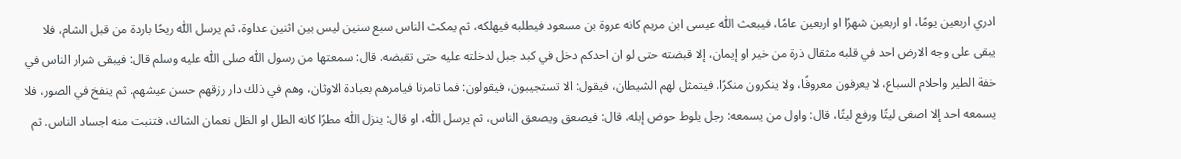ادري اربعين يومًا، او اربعين شهرًا او اربعين عامًا، فيبعث اللّٰه عيسى ابن مريم كانه عروة بن مسعود فيطلبه فيهلكه، ثم يمكث الناس سبع سنين ليس بين اثنين عداوة، ثم يرسل اللّٰه ريحًا باردة من قبل الشام، فلا يبقى على وجه الارض احد في قلبه مثقال ذرة من خير او إيمان، إلا قبضته حتى لو ان احدكم دخل في كبد جبل لدخلته عليه حتى تقبضه. قال: سمعتها من رسول اللّٰه صلى اللّٰه عليه وسلم قال: فيبقى شرار الناس في خفة الطير واحلام السباع، لا يعرفون معروفًا، ولا ينكرون منكرًا. فيتمثل لهم الشيطان، فيقول: الا تستجيبون، فيقولون: فما تامرنا فيامرهم بعبادة الاوثان، وهم في ذلك دار رزقهم حسن عيشهم. ثم ينفخ في الصور، فلا يسمعه احد إلا اصغى ليتًا ورفع ليتًا، قال: واول من يسمعه: رجل يلوط حوض إبله، قال: فيصعق ويصعق الناس، ثم يرسل اللّٰه، او قال: ينزل اللّٰه مطرًا كانه الطل او الظل نعمان الشاك، فتنبت منه اجساد الناس. ثم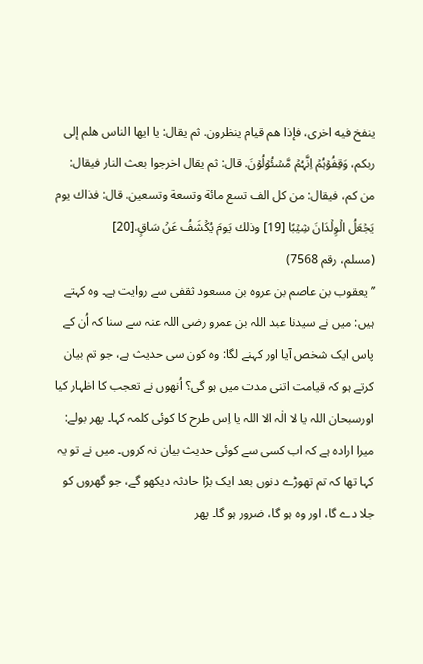ينفخ فيه اخرى، فإذا هم قيام ينظرون. ثم يقال: يا ايها الناس هلم إلى ربكم، وَقِفُوۡہُمۡ اِنَّہُمۡ مَّسۡئُوۡلُوۡنَ. قال: ثم يقال اخرجوا بعث النار فيقال: من كم، فيقال: من كل الف تسع مائة وتسعة وتسعين. قال: فذاك يوم یَجۡعَلُ الۡوِلۡدَانَ شِیۡبًا [19] وذلك یَومَ یُکۡشَفُ عَنۡ سَاقٍ.[20]
(مسلم، رقم 7568)
’’یعقوب بن عاصم بن عروہ بن مسعود ثقفی سے روایت ہے۔ وہ کہتے ہیں: میں نے سیدنا عبد اللہ بن عمرو رضی اللہ عنہ سے سنا کہ اُن کے پاس ایک شخص آیا اور کہنے لگا: وہ کون سی حدیث ہے، جو تم بیان کرتے ہو کہ قیامت اتنی مدت میں ہو گی؟ اُنھوں نے تعجب کا اظہار کیا اورسبحان اللہ یا لا الٰہ الا اللہ یا اِس طرح کا کوئی کلمہ کہا۔ پھر بولے: میرا ارادہ ہے کہ اب کسی سے کوئی حدیث بیان نہ کروں۔ میں نے تو یہ کہا تھا کہ تم تھوڑے دنوں بعد ایک بڑا حادثہ دیکھو گے، جو گھروں کو جلا دے گا، اور وہ ہو گا، ضرور ہو گا۔ پھر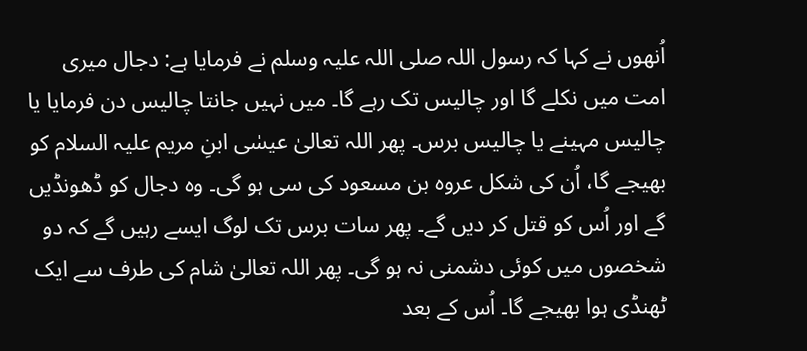اُنھوں نے کہا کہ رسول اللہ صلی اللہ علیہ وسلم نے فرمایا ہے: دجال میری امت میں نکلے گا اور چالیس تک رہے گا۔ میں نہیں جانتا چالیس دن فرمایا یا چالیس مہینے یا چالیس برس۔ پھر اللہ تعالیٰ عیسٰی ابنِ مریم علیہ السلام کو بھیجے گا، اُن کی شکل عروہ بن مسعود کی سی ہو گی۔ وہ دجال کو ڈھونڈیں گے اور اُس کو قتل کر دیں گے۔ پھر سات برس تک لوگ ایسے رہیں گے کہ دو شخصوں میں کوئی دشمنی نہ ہو گی۔ پھر اللہ تعالیٰ شام کی طرف سے ایک ٹھنڈی ہوا بھیجے گا۔ اُس کے بعد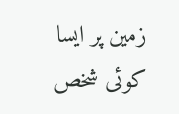زمین پر ایسا کوئی شخص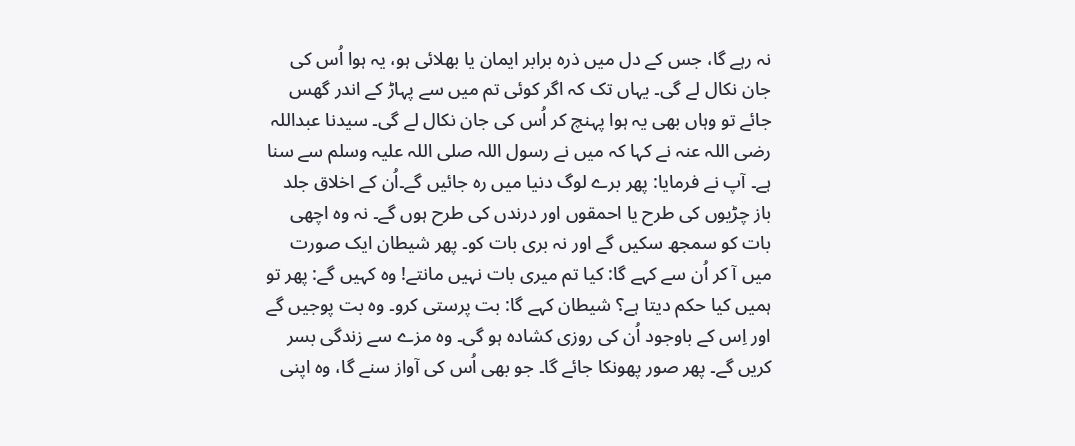نہ رہے گا، جس کے دل میں ذرہ برابر ایمان یا بھلائی ہو، یہ ہوا اُس کی جان نکال لے گی۔ یہاں تک کہ اگر کوئی تم میں سے پہاڑ کے اندر گھس جائے تو وہاں بھی یہ ہوا پہنچ کر اُس کی جان نکال لے گی۔ سیدنا عبداللہ رضی اللہ عنہ نے کہا کہ میں نے رسول اللہ صلی اللہ علیہ وسلم سے سنا ہے۔ آپ نے فرمایا: پھر برے لوگ دنیا میں رہ جائیں گے۔اُن کے اخلاق جلد باز چڑیوں کی طرح یا احمقوں اور درندں کی طرح ہوں گے۔ نہ وہ اچھی بات کو سمجھ سکیں گے اور نہ بری بات کو۔ پھر شیطان ایک صورت میں آ کر اُن سے کہے گا: کیا تم میری بات نہیں مانتے! وہ کہیں گے: پھر تو ہمیں کیا حکم دیتا ہے؟ شیطان کہے گا: بت پرستی کرو۔ وہ بت پوجیں گے اور اِس کے باوجود اُن کی روزی کشادہ ہو گی۔ وہ مزے سے زندگی بسر کریں گے۔ پھر صور پھونکا جائے گا۔ جو بھی اُس کی آواز سنے گا، وہ اپنی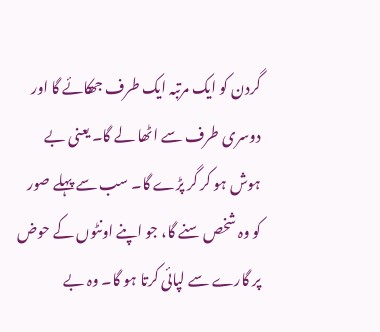گردن کو ایک مرتبہ ایک طرف جھکائے گا اور دوسری طرف سے اٹھا لے گا۔ یعنی بے ہوش ہو کر گر پڑے گا۔ سب سے پہلے صور کو وہ شخص سنے گا، جو اپنے اونٹوں کے حوض پر گارے سے لپائی کرتا ہو گا۔ وہ بے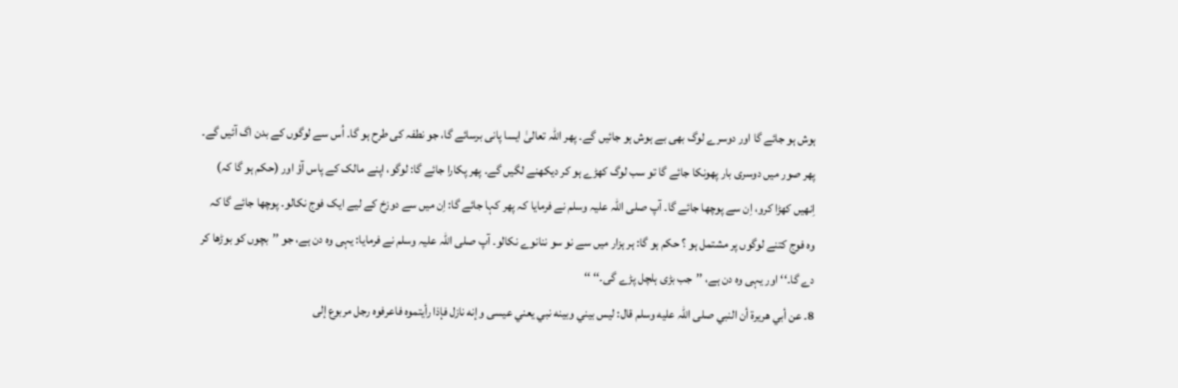ہوش ہو جائے گا اور دوسرے لوگ بھی بے ہوش ہو جائیں گے۔ پھر اللہ تعالیٰ ایسا پانی برسائے گا، جو نطفہ کی طرح ہو گا۔ اُس سے لوگوں کے بدن اگ آئیں گے۔ پھر صور میں دوسری بار پھونکا جائے گا تو سب لوگ کھڑے ہو کر دیکھنے لگیں گے۔ پھر پکارا جائے گا: لوگو، اپنے مالک کے پاس آؤ اور (حکم ہو گا کہ) اِنھیں کھڑا کرو، اِن سے پوچھا جائے گا۔ آپ صلی اللہ علیہ وسلم نے فرمایا کہ پھر کہا جائے گا: اِن میں سے دوزخ کے لیے ایک فوج نکالو۔ پوچھا جائے گا کہ وہ فوج کتنے لوگوں پر مشتمل ہو ؟ حکم ہو گا: ہر ہزار میں سے نو سو ننانوے نکالو۔ آپ صلی اللہ علیہ وسلم نے فرمایا: یہی وہ دن ہے، جو ’’بچوں کو بوڑھا کر دے گا۔‘‘ اور یہی وہ دن ہے، ’’جب بڑی ہلچل پڑے گی۔‘‘ ‘‘
8۔ عن أبي هريرة أن النبي صلى اللّٰہ عليه وسلم قال: ليس بيني وبينه نبي يعني عيسى وإنه نازل فإذا رأيتموه فاعرفوه رجل مربوع إلى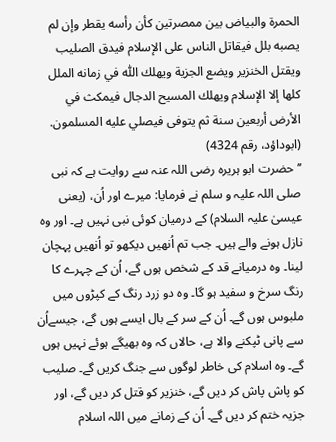الحمرة والبياض بين ممصرتين كأن رأسه يقطر وإن لم يصبه بلل فيقاتل الناس على الإسلام فيدق الصليب ويقتل الخنزير ويضع الجزية ويهلك اللّٰہ في زمانه الملل كلها إلا الإسلام ويهلك المسيح الدجال فيمكث في الأرض أربعين سنة ثم يتوفى فيصلي عليه المسلمون.
(ابوداؤد، رقم 4324)
’’حضرت ابو ہریرہ رضی اللہ عنہ سے روایت ہے کہ نبی صلی اللہ علیہ و سلم نے فرمایا: میرے اور اُن، (یعنی عیسیٰ علیہ السلام) کے درمیان کوئی نبی نہیں ہے۔ اور وہ نازل ہونے والے ہیں۔ جب تم اُنھیں دیکھو تو اُنھیں پہچان لینا۔ وہ درمیانے قد کے شخص ہوں گے، اُن کے چہرے کا رنگ سرخ و سفید ہو گا۔ وہ دو زرد رنگ کے کپڑوں میں ملبوس ہوں گے۔ اُن کے سر کے بال ایسے ہوں گے، جیسےاُن سے پانی ٹپکنے والا ہے، حالاں کہ وہ بھیگے ہوئے نہیں ہوں گے۔ وہ اسلام کی خاطر لوگوں سے جنگ کریں گے۔ صلیب کو پاش پاش کر دیں گے، خنزیر کو قتل کر دیں گے، اور جزیہ ختم کر دیں گے۔ اُن کے زمانے میں اللہ اسلام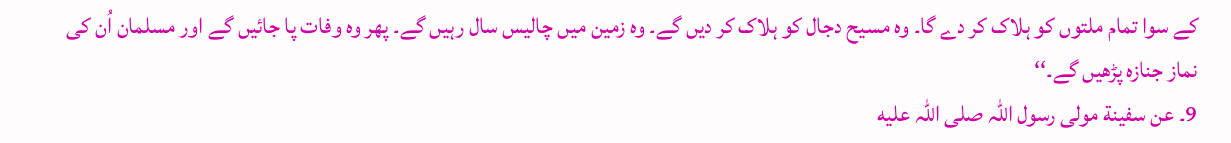کے سوا تمام ملتوں کو ہلاک کر دے گا۔ وہ مسیح دجال کو ہلاک کر دیں گے۔ وہ زمین میں چالیس سال رہیں گے۔ پھر وہ وفات پا جائیں گے اور مسلمان اُن کی نماز جنازہ پڑھیں گے۔‘‘
9۔ عن سفينة مولى رسول اللّٰہ صلى اللّٰہ عليه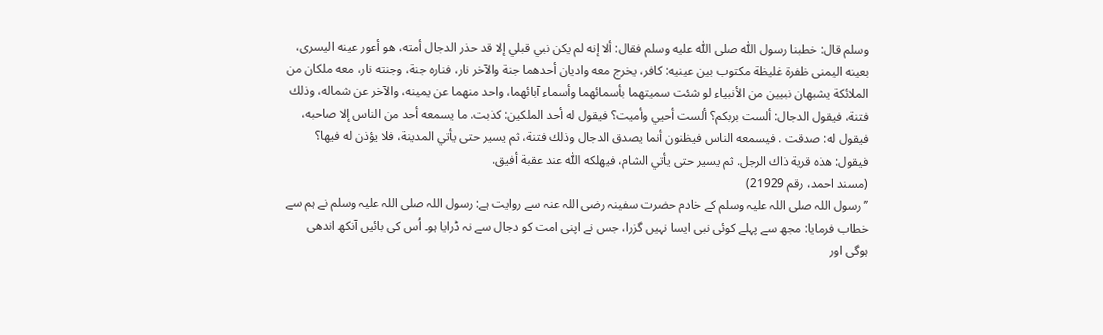وسلم قال: خطبنا رسول اللّٰہ صلى اللّٰہ عليه وسلم فقال: ألا إنه لم يكن نبي قبلي إلا قد حذر الدجال أمته، هو أعور عينه اليسرى، بعينه اليمنى ظفرة غليظة مكتوب بين عينيه: كافر، يخرج معه واديان أحدهما جنة والآخر نار، فناره جنة، وجنته نار، معه ملكان من الملائكة يشبهان نبيين من الأنبياء لو شئت سميتهما بأسمائهما وأسماء آبائهما، واحد منھما عن يمينه، والآخر عن شماله، وذلك فتنة، فيقول الدجال: ألست بربكم؟ ألست أحيي وأميت؟ فيقول له أحد الملكين: كذبت. ما يسمعه أحد من الناس إلا صاحبه، فيقول له: صدقت . فيسمعه الناس فيظنون أنما يصدق الدجال وذلك فتنة، ثم يسير حتى يأتي المدينة، فلا يؤذن له فيها؟ فيقول: هذه قرية ذاك الرجل. ثم يسير حتى يأتي الشام، فيهلكه اللّٰہ عند عقبة أفيق.
(مسند احمد، رقم 21929)
’’رسول اللہ صلی اللہ علیہ وسلم کے خادم حضرت سفینہ رضی اللہ عنہ سے روایت ہے: رسول اللہ صلی اللہ علیہ وسلم نے ہم سے خطاب فرمایا: مجھ سے پہلے کوئی نبی ایسا نہیں گزرا، جس نے اپنی امت کو دجال سے نہ ڈرایا ہو۔ اُس کی بائیں آنکھ اندھی ہوگی اور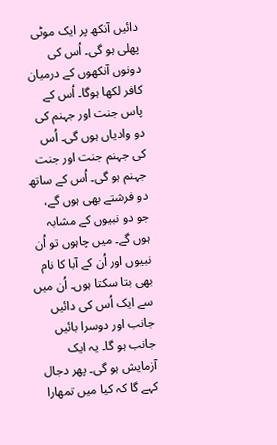دائیں آنکھ پر ایک موٹی پھلی ہو گی۔ اُس کی دونوں آنکھوں کے درمیان کافر لکھا ہوگا۔ اُس کے پاس جنت اور جہنم کی دو وادیاں ہوں گی۔ اُس کی جہنم جنت اور جنت جہنم ہو گی۔ اُس کے ساتھ دو فرشتے بھی ہوں گے، جو دو نبیوں کے مشابہ ہوں گے۔ میں چاہوں تو اُن نبیوں اور اُن کے آبا کا نام بھی بتا سکتا ہوں۔ اُن میں سے ایک اُس کی دائیں جانب اور دوسرا بائیں جانب ہو گا۔ یہ ایک آزمایش ہو گی۔ پھر دجال کہے گا کہ کیا میں تمھارا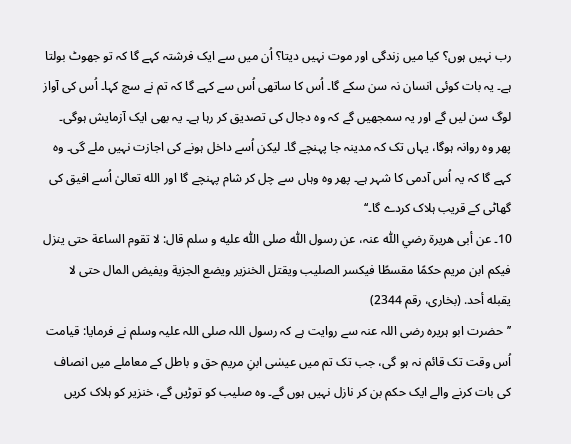رب نہیں ہوں؟ کیا میں زندگی اور موت نہیں دیتا؟ اُن میں سے ایک فرشتہ کہے گا کہ تو جھوٹ بولتا ہے۔ یہ بات کوئی انسان نہ سن سکے گا۔ اُس کا ساتھی اُس سے کہے گا کہ تم نے سچ کہا۔ اُس کی آواز لوگ سن لیں گے اور یہ سمجھیں گے کہ وہ دجال کی تصدیق کر رہا ہے۔ یہ بھی ایک آزمایش ہوگی۔ پھر وہ روانہ ہوگا، یہاں تک کہ مدینہ جا پہنچے گا۔ لیکن اُسے داخل ہونے کی اجازت نہیں ملے گی۔ وہ کہے گا کہ یہ اُس آدمی کا شہر ہے۔ پھر وہ وہاں سے چل کر شام پہنچے گا اور الله تعالیٰ اُسے افیق کی گھاٹی کے قریب ہلاک کردے گا۔‘‘
10۔ عن أبی هريرة رضي اللّٰہ عنہ، عن رسول اللّٰہ صلى اللّٰہ عليه و سلم قال: لا تقوم الساعة حتى ينزل فيكم ابن مريم حكمًا مقسطًا فيكسر الصليب ويقتل الخنزير ويضع الجزية ويفيض المال حتى لا يقبله أحد. (بخاری، رقم 2344)
’’حضرت ابو ہریرہ رضی اللہ عنہ سے روایت ہے کہ رسول اللہ صلی اللہ علیہ وسلم نے فرمایا: قیامت اُس وقت تک قائم نہ ہو گی، جب تک تم میں عیسٰی ابنِ مریم حق و باطل کے معاملے میں انصاف کی بات کرنے والے ایک حکم بن کر نازل نہیں ہوں گے۔ وہ صلیب کو توڑیں گے، خنزیر کو ہلاک کریں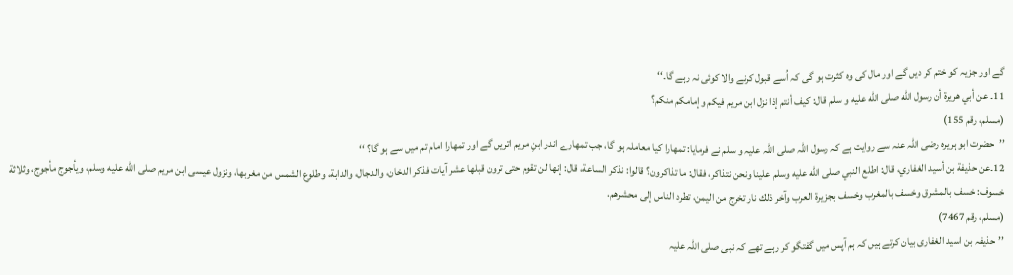گے اور جزیہ کو ختم کر دیں گے اور مال کی وہ کثرت ہو گی کہ اُسے قبول کرنے والا کوئی نہ رہے گا۔‘‘
11۔ عن أبي هريرة أن رسول اللّٰه صلى اللّٰه عليه و سلم قال: كيف أنتم إذا نزل ابن مريم فيكم وإمامكم منكم؟
(مسلم، رقم 155)
’’حضرت ابو ہریرہ رضی اللہ عنہ سے روایت ہے کہ رسول اللہ صلی اللہ علیہ و سلم نے فرمایا: تمھارا کیا معاملہ ہو گا، جب تمھارے اندر ابنِ مریم اتریں گے اور تمھارا امام تم میں سے ہو گا؟ ‘‘
12۔عن حذيفة بن أسيد الغفاري، قال: اطلع النبي صلى اللّٰه عليه وسلم علينا ونحن نتذاكر، فقال: ما تذاكرون؟ قالوا: نذكر الساعة، قال: إنها لن تقوم حتى ترون قبلها عشر آيات فذكر الدخان، والدجال، والدابة، وطلوع الشمس من مغربها، ونزول عيسى ابن مريم صلى اللّٰه عليه وسلم، ويأجوج مأجوج، وثلاثة خسوف: خسف بالمشرق وخسف بالمغرب وخسف بجزيرة العرب وآخر ذلك نار تخرج من اليمن، تطرد الناس إلى محشرهم.
(مسلم، رقم 7467)
’’حذیفہ بن اسید الغفاری بیان کرتے ہیں کہ ہم آپس میں گفتگو کر رہے تھے کہ نبی صلی اللہ علیہ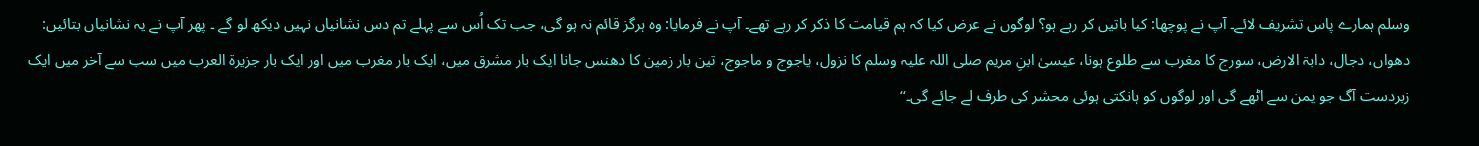وسلم ہمارے پاس تشریف لائے۔ آپ نے پوچھا: کیا باتیں کر رہے ہو؟ لوگوں نے عرض کیا کہ ہم قیامت کا ذکر کر رہے تھے۔ آپ نے فرمایا: وہ ہرگز قائم نہ ہو گی، جب تک اُس سے پہلے تم دس نشانیاں نہیں دیکھ لو گے ۔ پھر آپ نے یہ نشانیاں بتائیں: دھواں، دجال، دابۃ الارض، سورج کا مغرب سے طلوع ہونا، عیسیٰ ابنِ مریم صلی اللہ علیہ وسلم کا نزول، یاجوج و ماجوج، تین بار زمین کا دھنس جانا ایک بار مشرق میں، ایک بار مغرب میں اور ایک بار جزیرۃ العرب میں سب سے آخر میں ایک زبردست آگ جو یمن سے اٹھے گی اور لوگوں کو ہانکتی ہوئی محشر کی طرف لے جائے گی۔‘‘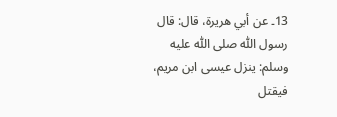13۔ عن أبي هريرة، قال: قال رسول اللّٰه صلى اللّٰه عليه وسلم: ينزل عيسى ابن مريم، فيقتل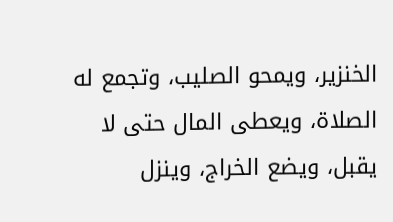الخنزير، ويمحو الصليب، وتجمع له الصلاة، ويعطى المال حتى لا يقبل، ويضع الخراج، وينزل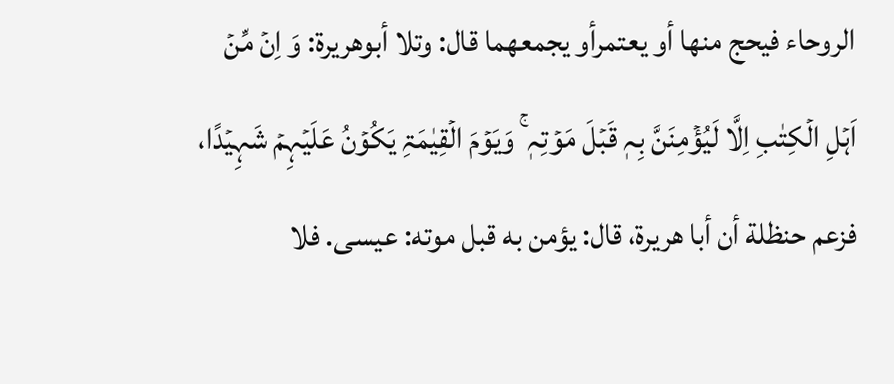الروحاء فيحج منها أو يعتمرأو يجمعهما قال: وتلا أبوهريرة: وَ اِنۡ مِّنۡ اَہۡلِ الۡکِتٰبِ اِلَّا لَیُؤۡمِنَنَّ بِہٖ قَبۡلَ مَوۡتِہٖ ۚ وَیَوۡمَ الۡقِیٰمَۃِ یَکُوۡنُ عَلَیۡہِمۡ شَہِیۡدًا، فزعم حنظلة أن أبا هريرة، قال: يؤمن به قبل موته: عيسى. فلا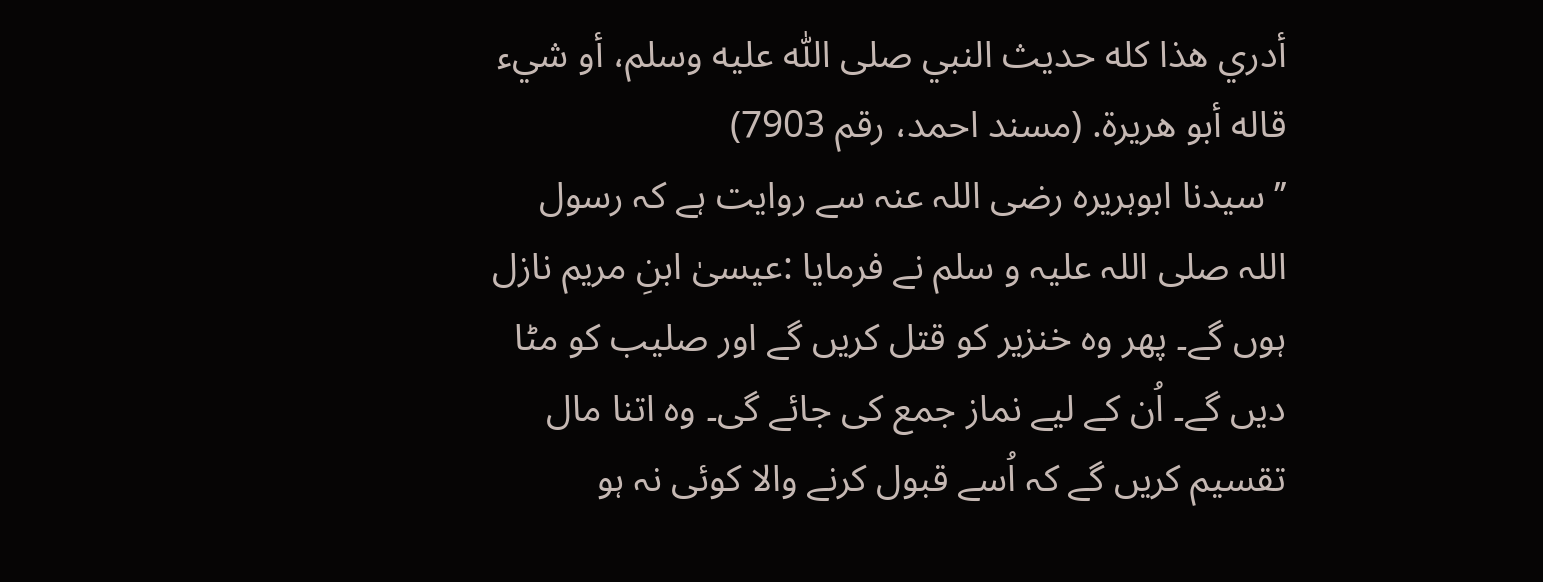أدري هذا كله حديث النبي صلى اللّٰه عليه وسلم، أو شيء قاله أبو هريرة. (مسند احمد، رقم 7903)
’’سیدنا ابوہریرہ رضی اللہ عنہ سے روایت ہے کہ رسول اللہ صلی اللہ علیہ و سلم نے فرمایا :عیسیٰ ابنِ مریم نازل ہوں گے۔ پھر وہ خنزیر کو قتل کریں گے اور صلیب کو مٹا دیں گے۔ اُن کے لیے نماز جمع کی جائے گی۔ وہ اتنا مال تقسیم کریں گے کہ اُسے قبول کرنے والا کوئی نہ ہو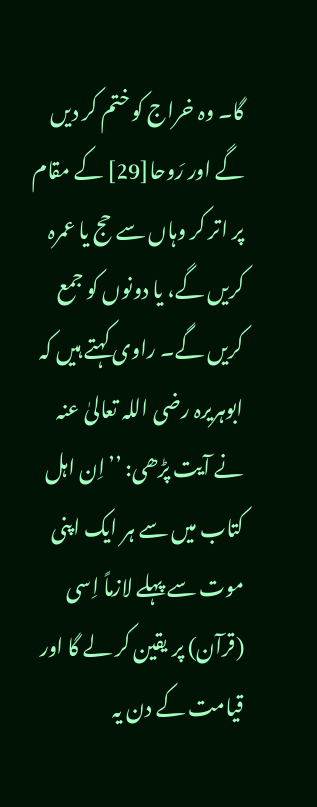گا۔ وہ خراج کو ختم کر دیں گے اور رَوحا[29] کے مقام پر اتر کر وہاں سے حج یا عمرہ کریں گے، یا دونوں کو جمع کریں گے۔ راوی کہتے ہیں کہ ابوہریرہ رضی اللہ تعالیٰ عنہ نے آیت پڑھی: ’’اِن اہل کتاب میں سے ہر ایک اپنی موت سے پہلے لازماً اِسی (قرآن) پر یقین کر لے گا اور قیامت کے دن یہ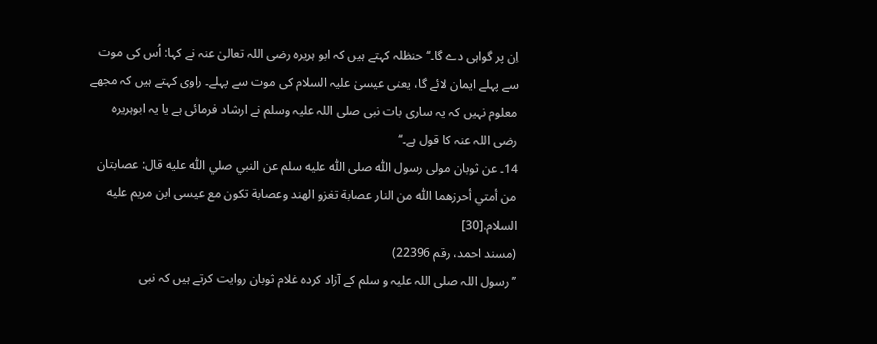اِن پر گواہی دے گا۔‘‘ حنظلہ کہتے ہیں کہ ابو ہریرہ رضی اللہ تعالیٰ عنہ نے کہا: اُس کی موت سے پہلے ایمان لائے گا، یعنی عیسیٰ علیہ السلام کی موت سے پہلے۔ راوی کہتے ہیں کہ مجھے معلوم نہیں کہ یہ ساری بات نبی صلی اللہ علیہ وسلم نے ارشاد فرمائی ہے یا یہ ابوہریرہ رضی اللہ عنہ کا قول ہے۔‘‘
14۔ عن ثوبان مولى رسول اللّٰہ صلى اللّٰہ عليه سلم عن النبي صلي اللّٰہ عليه قال: عصابتان من أمتي أحرزهما اللّٰہ من النار عصابة تغزو الهند وعصابة تكون مع عيسى ابن مريم عليه السلام.[30]
(مسند احمد، رقم 22396)
’’رسول اللہ صلی اللہ علیہ و سلم کے آزاد کردہ غلام ثوبان روایت کرتے ہیں کہ نبی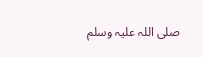صلی اللہ علیہ وسلم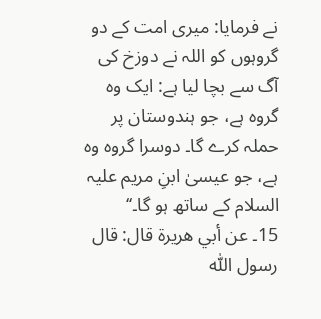نے فرمایا: میری امت کے دو گروہوں کو اللہ نے دوزخ کی آگ سے بچا لیا ہے: ایک وہ گروہ ہے، جو ہندوستان پر حملہ کرے گا۔ دوسرا گروہ وہ ہے، جو عیسیٰ ابنِ مریم علیہ السلام کے ساتھ ہو گا۔‘‘
15۔ عن أبي هريرة قال: قال رسول اللّٰہ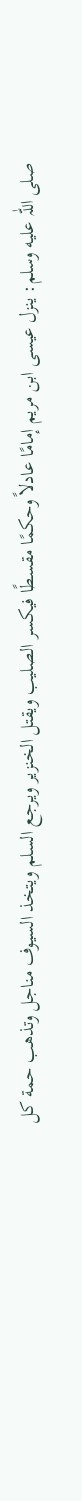صلى اللّٰہ عليه وسلم: ينزل عيسى ابن مريم إمامًا عادلاً وحكمًا مقسطًا فيكسر الصليب ويقتل الخنزير ويرجع السلم ويتخذ السيوف مناجل وتذهب حمة كل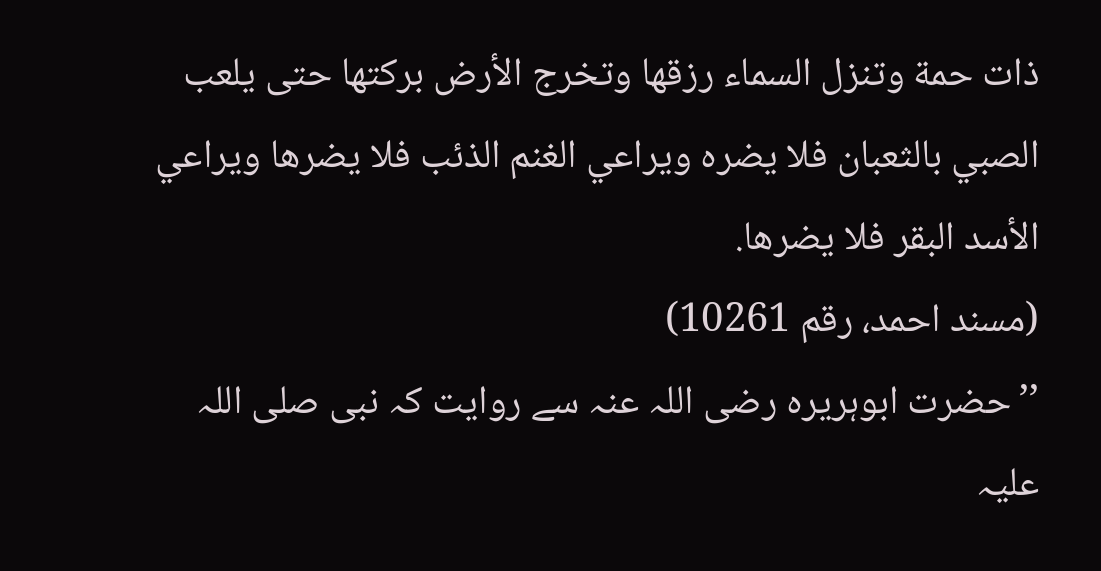ذات حمة وتنزل السماء رزقها وتخرج الأرض بركتها حتى يلعب الصبي بالثعبان فلا يضره ويراعي الغنم الذئب فلا يضرها ويراعي الأسد البقر فلا يضرها.
(مسند احمد، رقم 10261)
’’حضرت ابوہریرہ رضی اللہ عنہ سے روایت کہ نبی صلی اللہ علیہ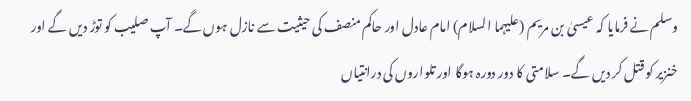وسلم نے فرمایا کہ عیسیٰ بن مریم (علیہما السلام) امام عادل اور حاکم منصف کی حیثیت سے نازل ہوں گے۔ آپ صلیب کو توڑ دیں گے اور خنزیر کو قتل کر دیں گے۔ سلامتی کا دور دورہ ہوگا اور تلواروں کی درانتیاں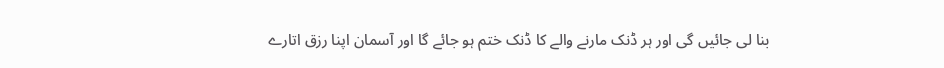بنا لی جائیں گی اور ہر ڈنک مارنے والے کا ڈنک ختم ہو جائے گا اور آسمان اپنا رزق اتارے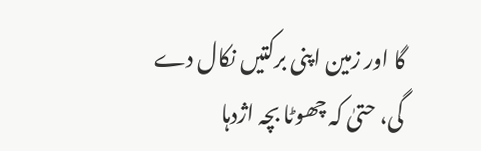گا اور زمین اپنی برکتیں نکال دے گی، حتیٰ کہ چھوٹا بچہ اژدہا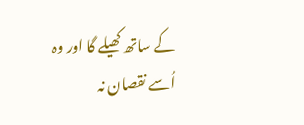کے ساتھ کھیلے گا اور وہ اُسے نقصان نہ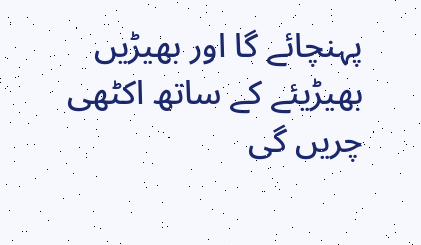پہنچائے گا اور بھیڑیں بھیڑیئے کے ساتھ اکٹھی چریں گی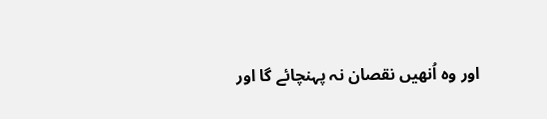اور وہ اُنھیں نقصان نہ پہنچائے گا اور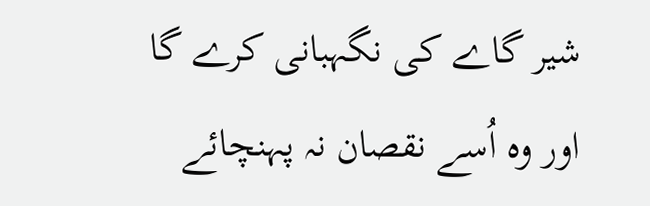شیر گاے کی نگہبانی کرے گا اور وہ اُسے نقصان نہ پہنچائے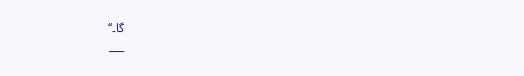گا۔‘‘
___